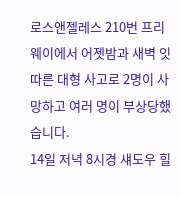로스앤젤레스 210번 프리웨이에서 어젯밤과 새벽 잇따른 대형 사고로 2명이 사망하고 여러 명이 부상당했습니다.
14일 저녁 8시경 섀도우 힐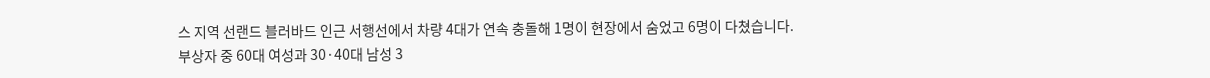스 지역 선랜드 블러바드 인근 서행선에서 차량 4대가 연속 충돌해 1명이 현장에서 숨었고 6명이 다쳤습니다.
부상자 중 60대 여성과 30·40대 남성 3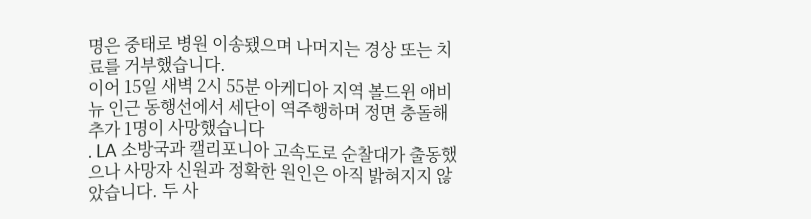명은 중태로 병원 이송됐으며 나머지는 경상 또는 치료를 거부했습니다.
이어 15일 새벽 2시 55분 아케디아 지역 볼드윈 애비뉴 인근 동행선에서 세단이 역주행하며 정면 충돌해 추가 1명이 사망했습니다
. LA 소방국과 캘리포니아 고속도로 순찰대가 출동했으나 사망자 신원과 정확한 원인은 아직 밝혀지지 않았습니다. 두 사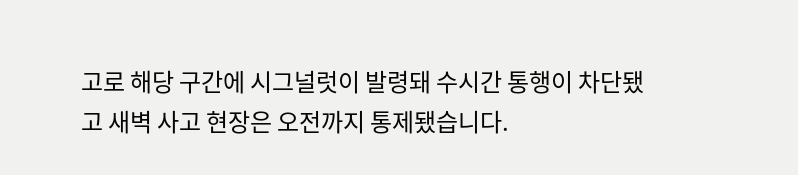고로 해당 구간에 시그널럿이 발령돼 수시간 통행이 차단됐고 새벽 사고 현장은 오전까지 통제됐습니다.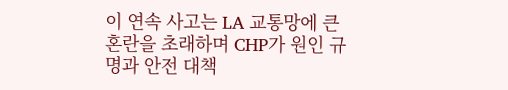이 연속 사고는 LA 교통망에 큰 혼란을 초래하며 CHP가 원인 규명과 안전 대책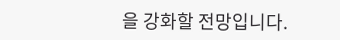을 강화할 전망입니다.